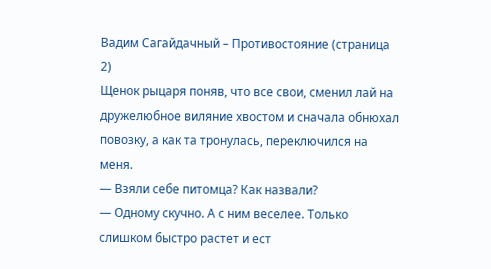Вадим Сагайдачный – Противостояние (страница 2)
Щенок рыцаря поняв, что все свои, сменил лай на дружелюбное виляние хвостом и сначала обнюхал повозку, а как та тронулась, переключился на меня.
— Взяли себе питомца? Как назвали?
— Одному скучно. А с ним веселее. Только слишком быстро растет и ест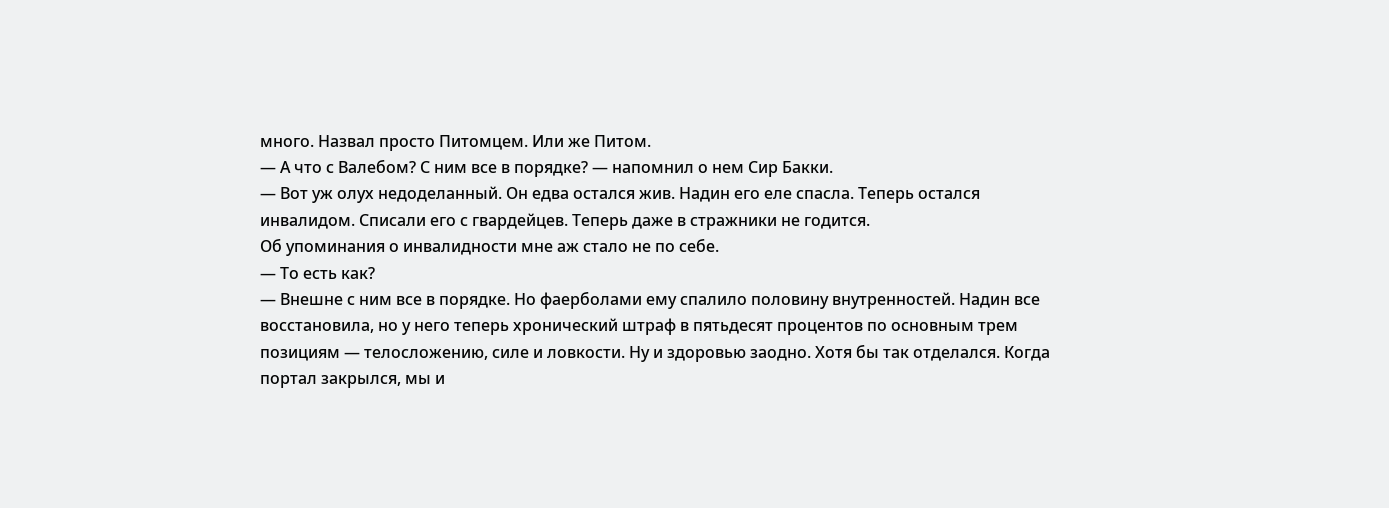много. Назвал просто Питомцем. Или же Питом.
— А что с Валебом? С ним все в порядке? — напомнил о нем Сир Бакки.
— Вот уж олух недоделанный. Он едва остался жив. Надин его еле спасла. Теперь остался инвалидом. Списали его с гвардейцев. Теперь даже в стражники не годится.
Об упоминания о инвалидности мне аж стало не по себе.
— То есть как?
— Внешне с ним все в порядке. Но фаерболами ему спалило половину внутренностей. Надин все восстановила, но у него теперь хронический штраф в пятьдесят процентов по основным трем позициям — телосложению, силе и ловкости. Ну и здоровью заодно. Хотя бы так отделался. Когда портал закрылся, мы и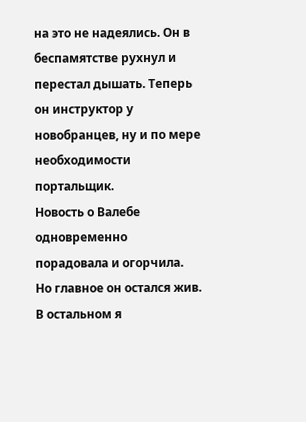на это не надеялись. Он в беспамятстве рухнул и перестал дышать. Теперь он инструктор у новобранцев, ну и по мере необходимости портальщик.
Новость о Валебе одновременно порадовала и огорчила. Но главное он остался жив. В остальном я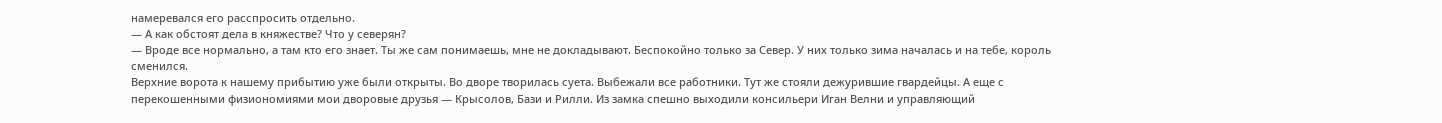намеревался его расспросить отдельно.
— А как обстоят дела в княжестве? Что у северян?
— Вроде все нормально, а там кто его знает. Ты же сам понимаешь, мне не докладывают. Беспокойно только за Север. У них только зима началась и на тебе, король сменился.
Верхние ворота к нашему прибытию уже были открыты. Во дворе творилась суета. Выбежали все работники. Тут же стояли дежурившие гвардейцы. А еще с перекошенными физиономиями мои дворовые друзья — Крысолов, Бази и Рилли. Из замка спешно выходили консильери Иган Велни и управляющий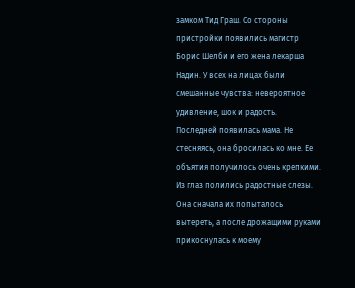замком Тид Граш. Со стороны пристройки появились магистр Борис Шелби и его жена лекарша Надин. У всех на лицах были смешанные чувства: невероятное удивление, шок и радость.
Последней появилась мама. Не стесняясь, она бросилась ко мне. Ее объятия получилось очень крепкими. Из глаз полились радостные слезы. Она сначала их попыталось вытереть, а после дрожащими руками прикоснулась к моему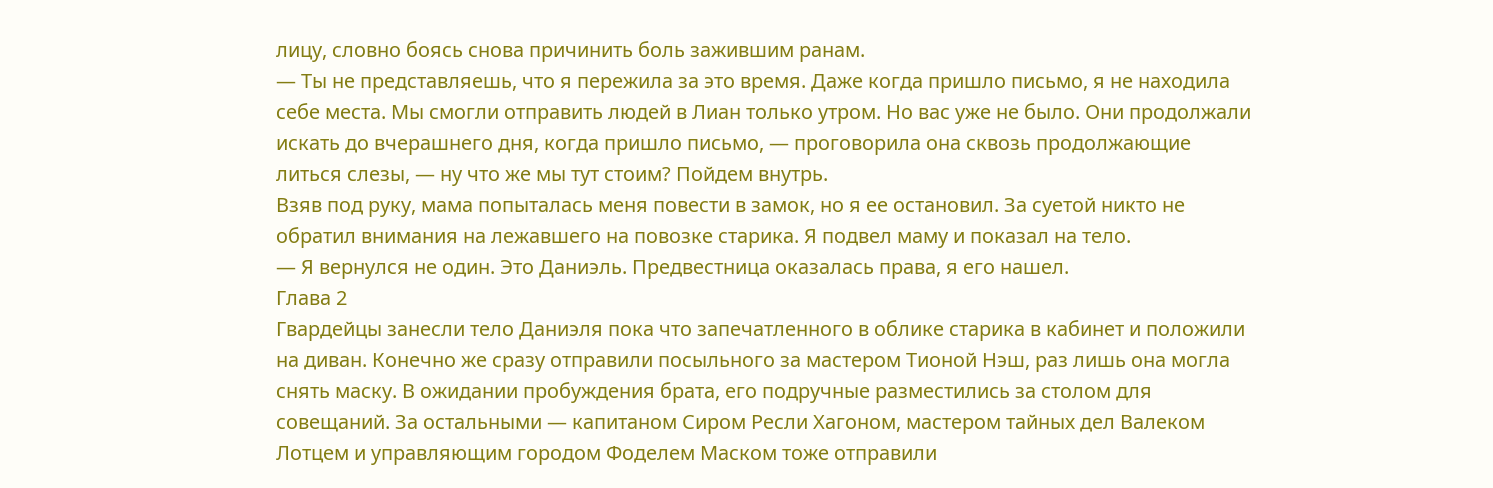лицу, словно боясь снова причинить боль зажившим ранам.
— Ты не представляешь, что я пережила за это время. Даже когда пришло письмо, я не находила себе места. Мы смогли отправить людей в Лиан только утром. Но вас уже не было. Они продолжали искать до вчерашнего дня, когда пришло письмо, — проговорила она сквозь продолжающие литься слезы, — ну что же мы тут стоим? Пойдем внутрь.
Взяв под руку, мама попыталась меня повести в замок, но я ее остановил. За суетой никто не обратил внимания на лежавшего на повозке старика. Я подвел маму и показал на тело.
— Я вернулся не один. Это Даниэль. Предвестница оказалась права, я его нашел.
Глава 2
Гвардейцы занесли тело Даниэля пока что запечатленного в облике старика в кабинет и положили на диван. Конечно же сразу отправили посыльного за мастером Тионой Нэш, раз лишь она могла снять маску. В ожидании пробуждения брата, его подручные разместились за столом для совещаний. За остальными — капитаном Сиром Ресли Хагоном, мастером тайных дел Валеком Лотцем и управляющим городом Фоделем Маском тоже отправили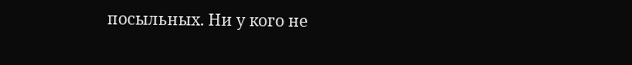посыльных. Ни у кого не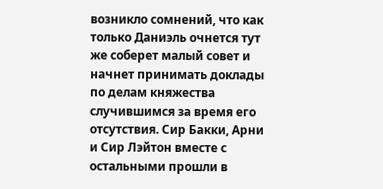возникло сомнений, что как только Даниэль очнется тут же соберет малый совет и начнет принимать доклады по делам княжества случившимся за время его отсутствия. Сир Бакки, Арни и Сир Лэйтон вместе с остальными прошли в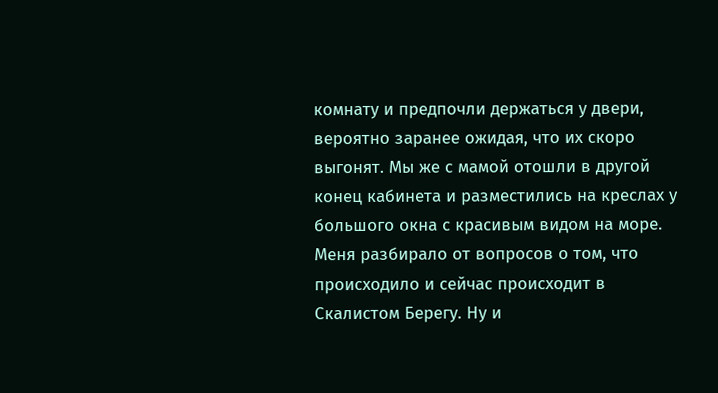комнату и предпочли держаться у двери, вероятно заранее ожидая, что их скоро выгонят. Мы же с мамой отошли в другой конец кабинета и разместились на креслах у большого окна с красивым видом на море.
Меня разбирало от вопросов о том, что происходило и сейчас происходит в Скалистом Берегу. Ну и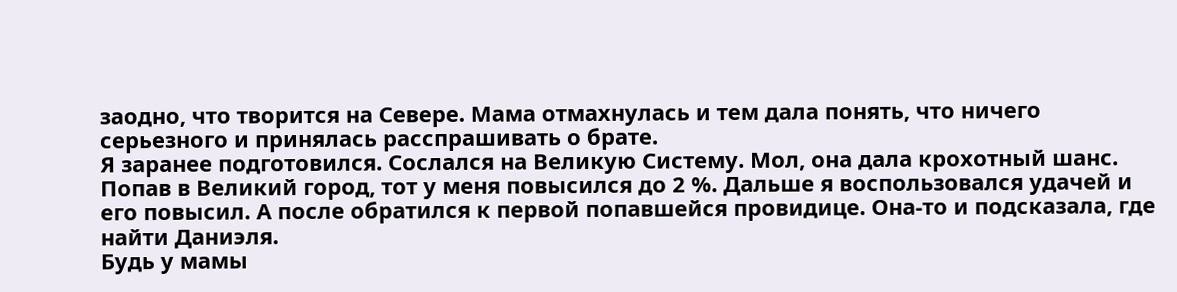заодно, что творится на Севере. Мама отмахнулась и тем дала понять, что ничего серьезного и принялась расспрашивать о брате.
Я заранее подготовился. Сослался на Великую Систему. Мол, она дала крохотный шанс. Попав в Великий город, тот у меня повысился до 2 %. Дальше я воспользовался удачей и его повысил. А после обратился к первой попавшейся провидице. Она-то и подсказала, где найти Даниэля.
Будь у мамы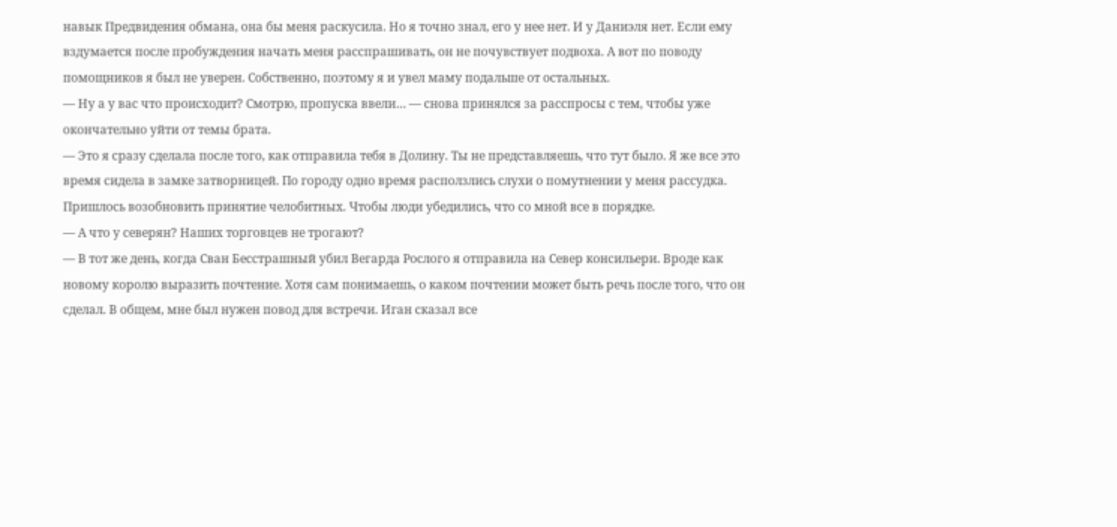навык Предвидения обмана, она бы меня раскусила. Но я точно знал, его у нее нет. И у Даниэля нет. Если ему вздумается после пробуждения начать меня расспрашивать, он не почувствует подвоха. А вот по поводу помощников я был не уверен. Собственно, поэтому я и увел маму подальше от остальных.
— Ну а у вас что происходит? Смотрю, пропуска ввели… — снова принялся за расспросы с тем, чтобы уже окончательно уйти от темы брата.
— Это я сразу сделала после того, как отправила тебя в Долину. Ты не представляешь, что тут было. Я же все это время сидела в замке затворницей. По городу одно время расползлись слухи о помутнении у меня рассудка. Пришлось возобновить принятие челобитных. Чтобы люди убедились, что со мной все в порядке.
— А что у северян? Наших торговцев не трогают?
— В тот же день, когда Сван Бесстрашный убил Вегарда Рослого я отправила на Север консильери. Вроде как новому королю выразить почтение. Хотя сам понимаешь, о каком почтении может быть речь после того, что он сделал. В общем, мне был нужен повод для встречи. Иган сказал все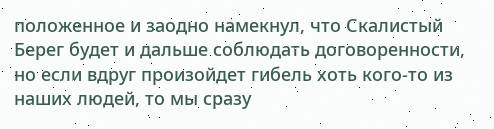положенное и заодно намекнул, что Скалистый Берег будет и дальше соблюдать договоренности, но если вдруг произойдет гибель хоть кого-то из наших людей, то мы сразу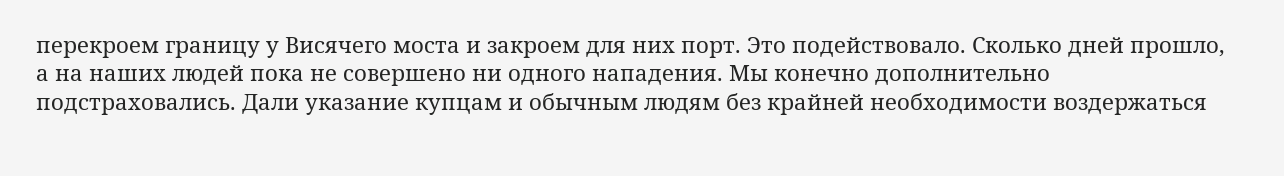перекроем границу у Висячего моста и закроем для них порт. Это подействовало. Сколько дней прошло, а на наших людей пока не совершено ни одного нападения. Мы конечно дополнительно подстраховались. Дали указание купцам и обычным людям без крайней необходимости воздержаться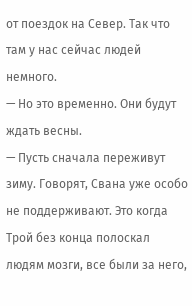от поездок на Север. Так что там у нас сейчас людей немного.
— Но это временно. Они будут ждать весны.
— Пусть сначала переживут зиму. Говорят, Свана уже особо не поддерживают. Это когда Трой без конца полоскал людям мозги, все были за него,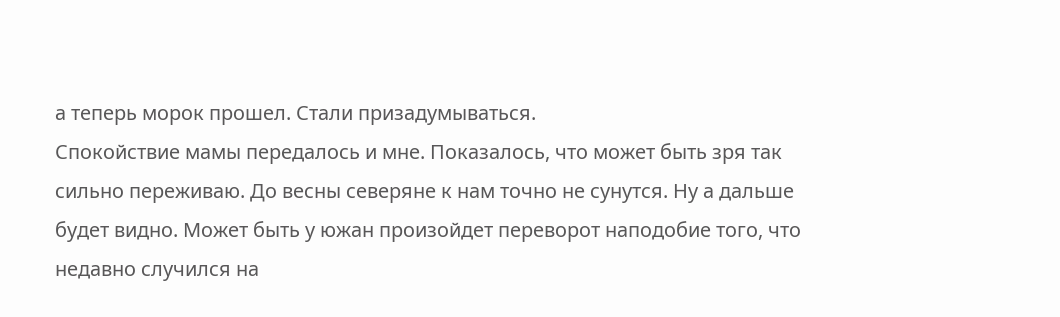а теперь морок прошел. Стали призадумываться.
Спокойствие мамы передалось и мне. Показалось, что может быть зря так сильно переживаю. До весны северяне к нам точно не сунутся. Ну а дальше будет видно. Может быть у южан произойдет переворот наподобие того, что недавно случился на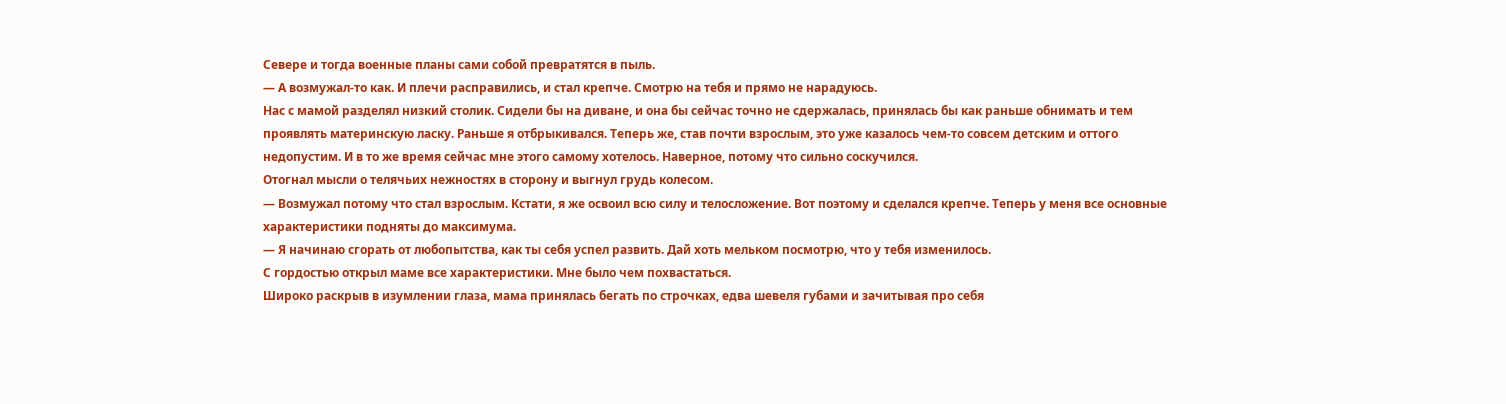Севере и тогда военные планы сами собой превратятся в пыль.
— А возмужал-то как. И плечи расправились, и стал крепче. Смотрю на тебя и прямо не нарадуюсь.
Нас с мамой разделял низкий столик. Сидели бы на диване, и она бы сейчас точно не сдержалась, принялась бы как раньше обнимать и тем проявлять материнскую ласку. Раньше я отбрыкивался. Теперь же, став почти взрослым, это уже казалось чем-то совсем детским и оттого недопустим. И в то же время сейчас мне этого самому хотелось. Наверное, потому что сильно соскучился.
Отогнал мысли о телячьих нежностях в сторону и выгнул грудь колесом.
— Возмужал потому что стал взрослым. Кстати, я же освоил всю силу и телосложение. Вот поэтому и сделался крепче. Теперь у меня все основные характеристики подняты до максимума.
— Я начинаю сгорать от любопытства, как ты себя успел развить. Дай хоть мельком посмотрю, что у тебя изменилось.
С гордостью открыл маме все характеристики. Мне было чем похвастаться.
Широко раскрыв в изумлении глаза, мама принялась бегать по строчках, едва шевеля губами и зачитывая про себя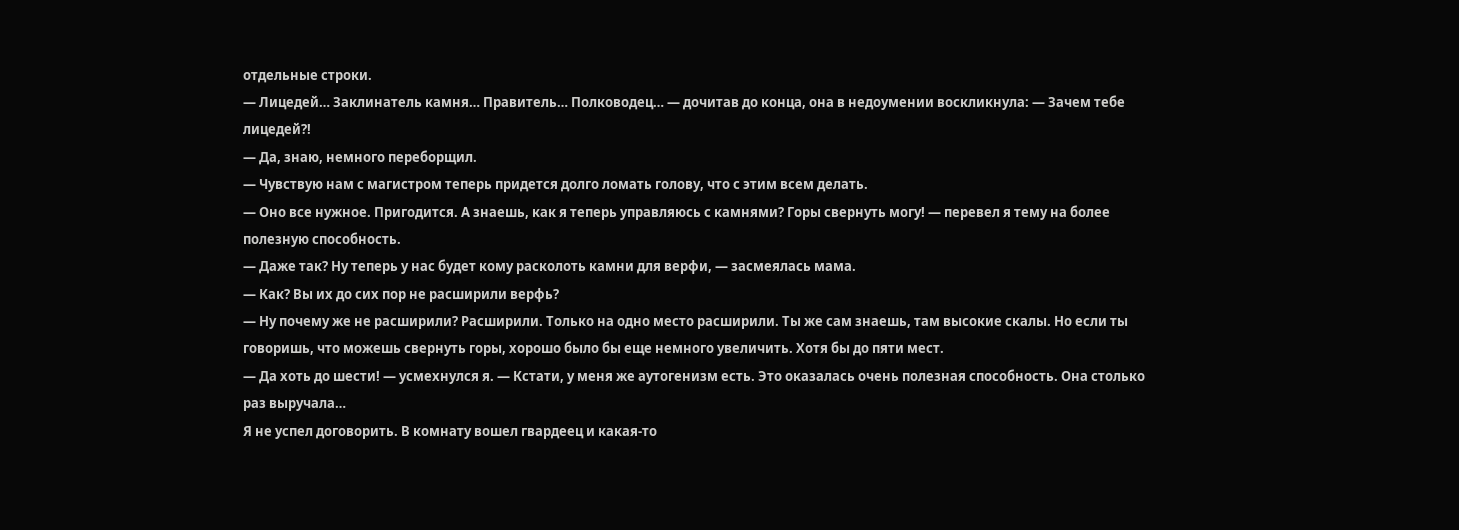отдельные строки.
— Лицедей… Заклинатель камня… Правитель… Полководец… — дочитав до конца, она в недоумении воскликнула: — Зачем тебе лицедей?!
— Да, знаю, немного переборщил.
— Чувствую нам с магистром теперь придется долго ломать голову, что с этим всем делать.
— Оно все нужное. Пригодится. А знаешь, как я теперь управляюсь с камнями? Горы свернуть могу! — перевел я тему на более полезную способность.
— Даже так? Ну теперь у нас будет кому расколоть камни для верфи, — засмеялась мама.
— Как? Вы их до сих пор не расширили верфь?
— Ну почему же не расширили? Расширили. Только на одно место расширили. Ты же сам знаешь, там высокие скалы. Но если ты говоришь, что можешь свернуть горы, хорошо было бы еще немного увеличить. Хотя бы до пяти мест.
— Да хоть до шести! — усмехнулся я. — Кстати, у меня же аутогенизм есть. Это оказалась очень полезная способность. Она столько раз выручала…
Я не успел договорить. В комнату вошел гвардеец и какая-то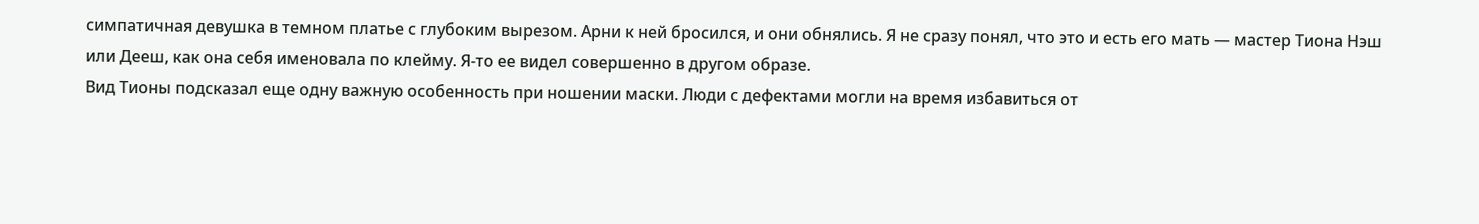симпатичная девушка в темном платье с глубоким вырезом. Арни к ней бросился, и они обнялись. Я не сразу понял, что это и есть его мать — мастер Тиона Нэш или Дееш, как она себя именовала по клейму. Я-то ее видел совершенно в другом образе.
Вид Тионы подсказал еще одну важную особенность при ношении маски. Люди с дефектами могли на время избавиться от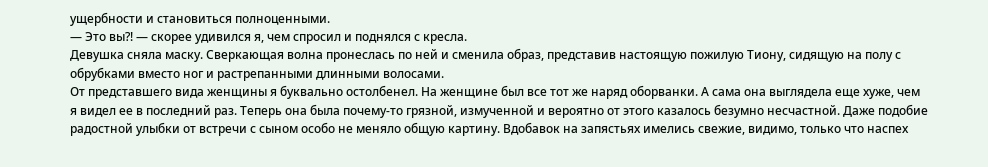ущербности и становиться полноценными.
— Это вы?! — скорее удивился я, чем спросил и поднялся с кресла.
Девушка сняла маску. Сверкающая волна пронеслась по ней и сменила образ, представив настоящую пожилую Тиону, сидящую на полу с обрубками вместо ног и растрепанными длинными волосами.
От представшего вида женщины я буквально остолбенел. На женщине был все тот же наряд оборванки. А сама она выглядела еще хуже, чем я видел ее в последний раз. Теперь она была почему-то грязной, измученной и вероятно от этого казалось безумно несчастной. Даже подобие радостной улыбки от встречи с сыном особо не меняло общую картину. Вдобавок на запястьях имелись свежие, видимо, только что наспех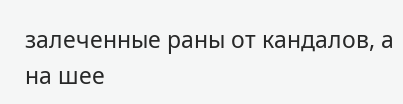залеченные раны от кандалов, а на шее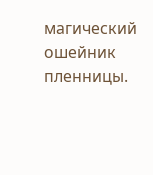магический ошейник пленницы.